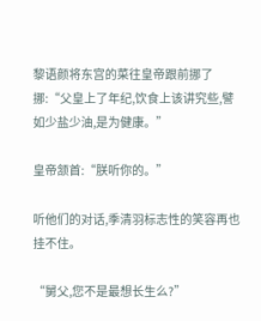黎语颜将东宫的菜往皇帝跟前挪了挪:“父皇上了年纪,饮食上该讲究些,譬如少盐少油,是为健康。”

皇帝颔首:“朕听你的。”

听他们的对话,季清羽标志性的笑容再也挂不住。

“舅父,您不是最想长生么?”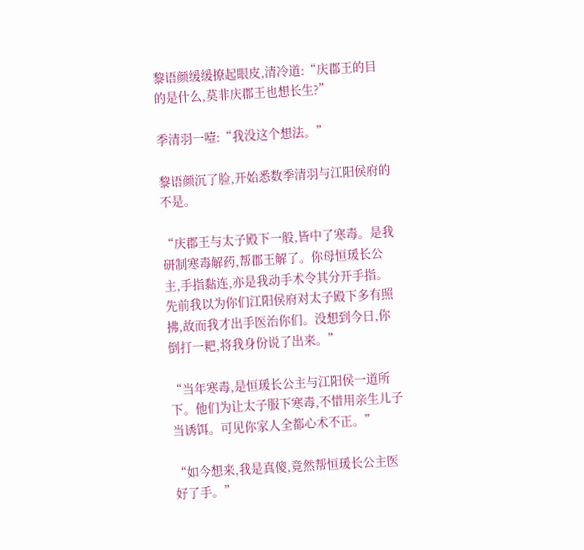黎语颜缓缓撩起眼皮,清冷道:“庆郡王的目的是什么,莫非庆郡王也想长生?”

季清羽一噎:“我没这个想法。”

黎语颜沉了脸,开始悉数季清羽与江阳侯府的不是。

“庆郡王与太子殿下一般,皆中了寒毒。是我研制寒毒解药,帮郡王解了。你母恒瑗长公主,手指黏连,亦是我动手术令其分开手指。先前我以为你们江阳侯府对太子殿下多有照拂,故而我才出手医治你们。没想到今日,你倒打一耙,将我身份说了出来。”

“当年寒毒,是恒瑗长公主与江阳侯一道所下。他们为让太子服下寒毒,不惜用亲生儿子当诱饵。可见你家人全都心术不正。”

“如今想来,我是真傻,竟然帮恒瑗长公主医好了手。”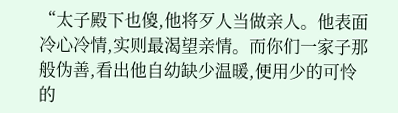“太子殿下也傻,他将歹人当做亲人。他表面冷心冷情,实则最渴望亲情。而你们一家子那般伪善,看出他自幼缺少温暖,便用少的可怜的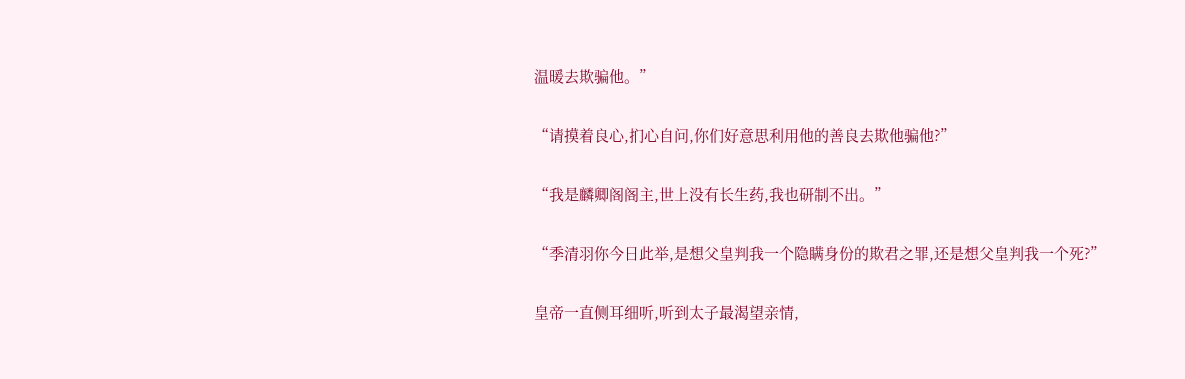温暖去欺骗他。”

“请摸着良心,扪心自问,你们好意思利用他的善良去欺他骗他?”

“我是麟卿阁阁主,世上没有长生药,我也研制不出。”

“季清羽你今日此举,是想父皇判我一个隐瞒身份的欺君之罪,还是想父皇判我一个死?”

皇帝一直侧耳细听,听到太子最渴望亲情,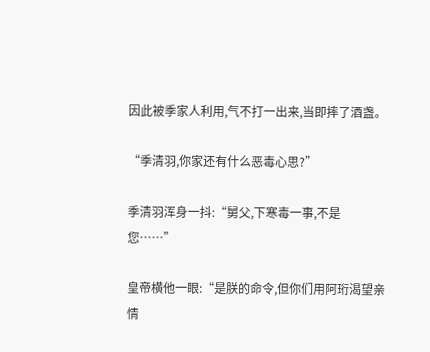因此被季家人利用,气不打一出来,当即摔了酒盏。

“季清羽,你家还有什么恶毒心思?”

季清羽浑身一抖:“舅父,下寒毒一事,不是您……”

皇帝横他一眼:“是朕的命令,但你们用阿珩渴望亲情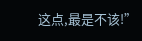这点,最是不该!”